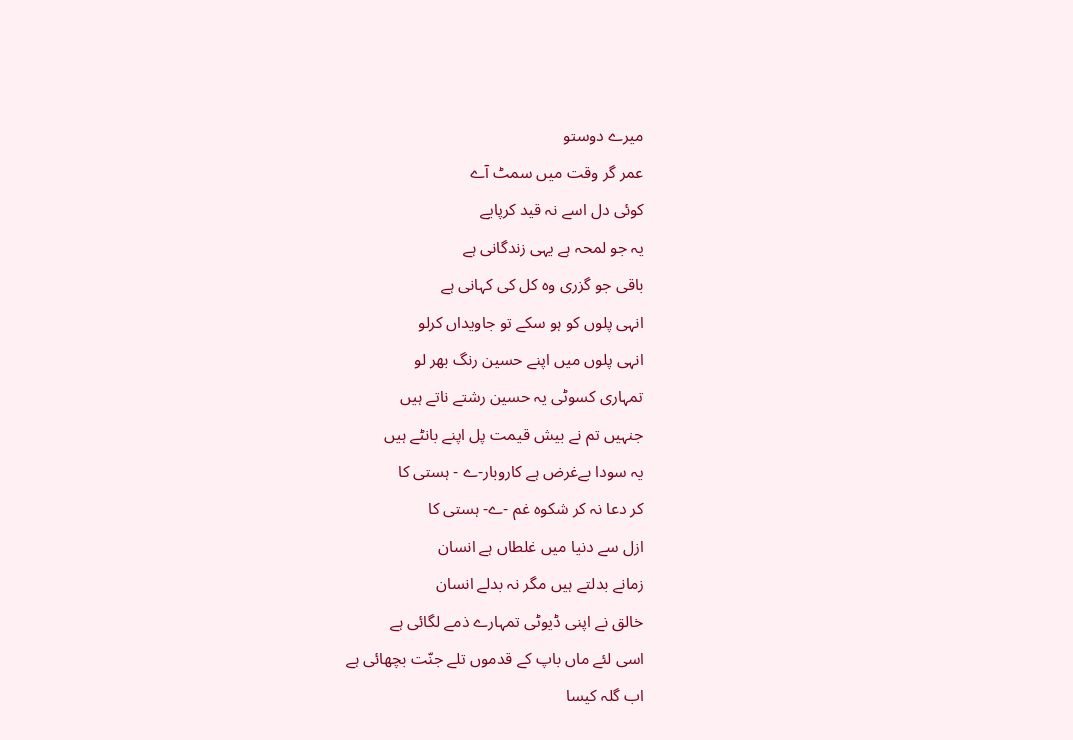میرے دوستو
عمر گر وقت میں سمٹ آے
کوئی دل اسے نہ قید کرپایے
یہ جو لمحہ ہے یہی زندگانی ہے
باقی جو گزری وہ کل کی کہانی ہے
انہی پلوں کو ہو سکے تو جاویداں کرلو
انہی پلوں میں اپنے حسین رنگ بھر لو
تمہاری کسوٹی یہ حسین رشتے ناتے ہیں
جنہیں تم نے بیش قیمت پل اپنے بانٹے ہیں
یہ سودا بےغرض ہے کاروبار-ے - ہستی کا
کر دعا نہ کر شکوہ غم -ے- ہستی کا
ازل سے دنیا میں غلطاں ہے انسان
زمانے بدلتے ہیں مگر نہ بدلے انسان
خالق نے اپنی ڈیوٹی تمہارے ذمے لگائی ہے
اسی لئے ماں باپ کے قدموں تلے جنّت بچھائی ہے
اب گلہ کیسا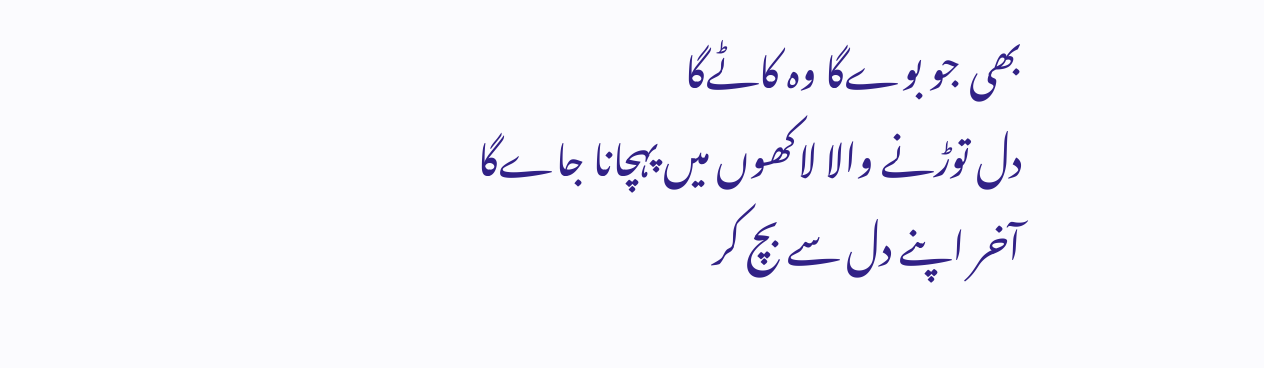بھی جو بوےگا وہ کاٹےگا
دل توڑنے والا لاکھوں میں پہچانا جاےگا
آخر اپنے دل سے بچ کر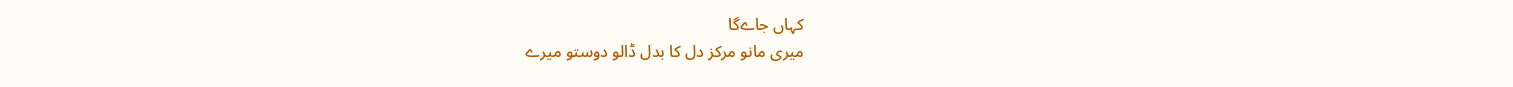کہاں جاےگا
میری مانو مرکز دل کا بدل ڈالو دوستو میرے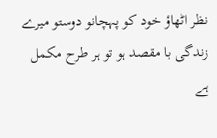نظر اٹھاؤ خود کو پہچانو دوستو میرے
زندگی با مقصد ہو تو ہر طرح مکمل ہے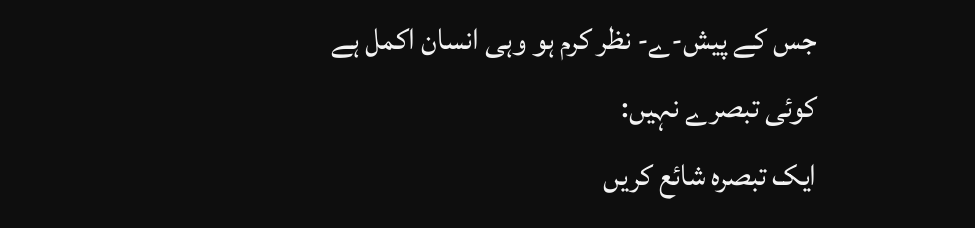جس کے پیش-ے- نظر کرم ہو وہی انسان اکمل ہے
کوئی تبصرے نہیں:
ایک تبصرہ شائع کریں